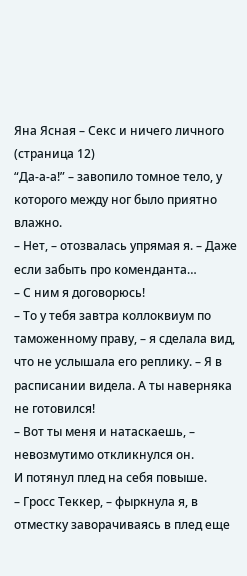Яна Ясная – Секс и ничего личного (страница 12)
“Да-а-а!” – завопило томное тело, у которого между ног было приятно влажно.
– Нет, – отозвалась упрямая я. – Даже если забыть про коменданта…
– С ним я договорюсь!
– То у тебя завтра коллоквиум по таможенному праву, – я сделала вид, что не услышала его реплику. – Я в расписании видела. А ты наверняка не готовился!
– Вот ты меня и натаскаешь, – невозмутимо откликнулся он.
И потянул плед на себя повыше.
– Гросс Теккер, – фыркнула я, в отместку заворачиваясь в плед еще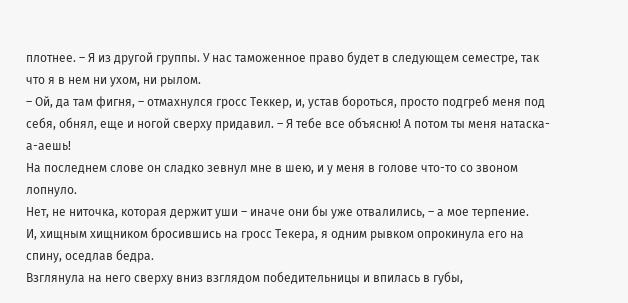плотнее. – Я из другой группы. У нас таможенное право будет в следующем семестре, так что я в нем ни ухом, ни рылом.
– Ой, да там фигня, – отмахнулся гросс Теккер, и, устав бороться, просто подгреб меня под себя, обнял, еще и ногой сверху придавил. – Я тебе все объясню! А потом ты меня натаска-а-аешь!
На последнем слове он сладко зевнул мне в шею, и у меня в голове что-то со звоном лопнуло.
Нет, не ниточка, которая держит уши – иначе они бы уже отвалились, – а мое терпение.
И, хищным хищником бросившись на гросс Текера, я одним рывком опрокинула его на спину, оседлав бедра.
Взглянула на него сверху вниз взглядом победительницы и впилась в губы,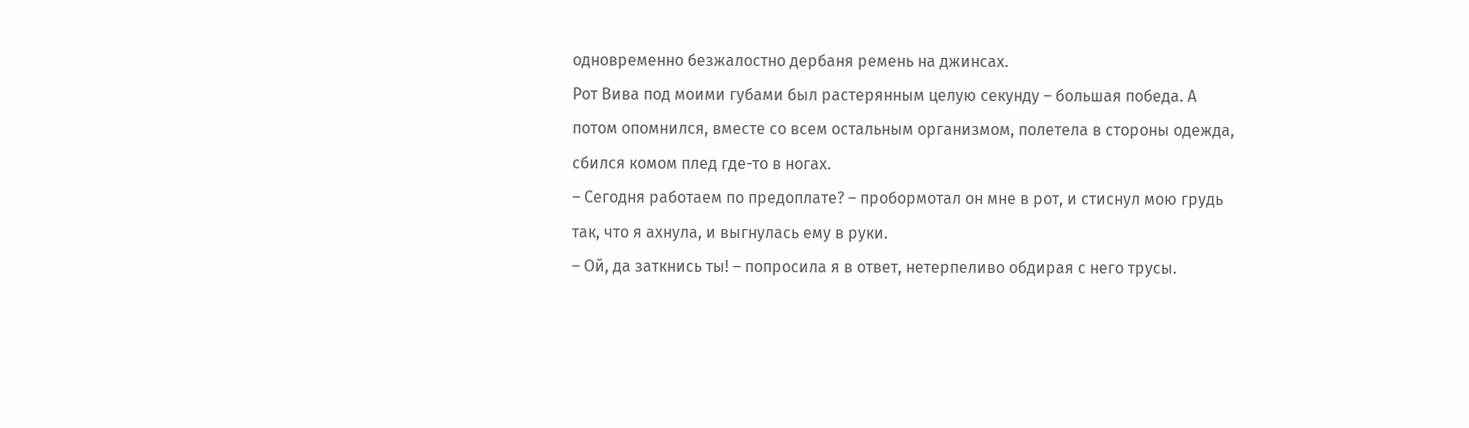одновременно безжалостно дербаня ремень на джинсах.
Рот Вива под моими губами был растерянным целую секунду – большая победа. А потом опомнился, вместе со всем остальным организмом, полетела в стороны одежда, сбился комом плед где-то в ногах.
– Сегодня работаем по предоплате? – пробормотал он мне в рот, и стиснул мою грудь так, что я ахнула, и выгнулась ему в руки.
– Ой, да заткнись ты! – попросила я в ответ, нетерпеливо обдирая с него трусы.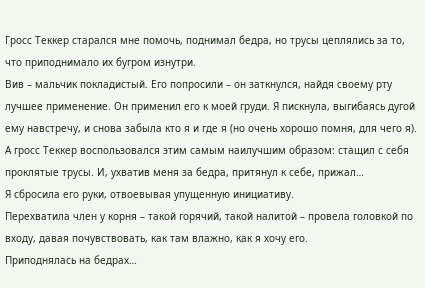Гросс Теккер старался мне помочь, поднимал бедра, но трусы цеплялись за то, что приподнимало их бугром изнутри.
Вив – мальчик покладистый. Его попросили – он заткнулся, найдя своему рту лучшее применение. Он применил его к моей груди. Я пискнула, выгибаясь дугой ему навстречу, и снова забыла кто я и где я (но очень хорошо помня, для чего я).
А гросс Теккер воспользовался этим самым наилучшим образом: стащил с себя проклятые трусы. И, ухватив меня за бедра, притянул к себе, прижал…
Я сбросила его руки, отвоевывая упущенную инициативу.
Перехватила член у корня – такой горячий, такой налитой – провела головкой по входу, давая почувствовать, как там влажно, как я хочу его.
Приподнялась на бедрах…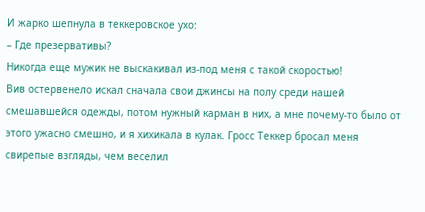И жарко шепнула в теккеровское ухо:
– Где презервативы?
Никогда еще мужик не выскакивал из-под меня с такой скоростью!
Вив остервенело искал сначала свои джинсы на полу среди нашей смешавшейся одежды, потом нужный карман в них, а мне почему-то было от этого ужасно смешно, и я хихикала в кулак. Гросс Теккер бросал меня свирепые взгляды, чем веселил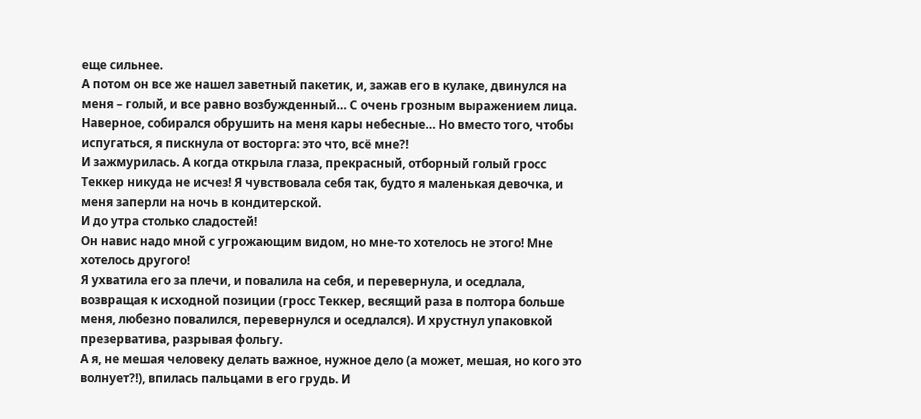еще сильнее.
А потом он все же нашел заветный пакетик, и, зажав его в кулаке, двинулся на меня – голый, и все равно возбужденный… С очень грозным выражением лица.
Наверное, собирался обрушить на меня кары небесные… Но вместо того, чтобы испугаться, я пискнула от восторга: это что, всё мне?!
И зажмурилась. А когда открыла глаза, прекрасный, отборный голый гросс Теккер никуда не исчез! Я чувствовала себя так, будто я маленькая девочка, и меня заперли на ночь в кондитерской.
И до утра столько сладостей!
Он навис надо мной с угрожающим видом, но мне-то хотелось не этого! Мне хотелось другого!
Я ухватила его за плечи, и повалила на себя, и перевернула, и оседлала, возвращая к исходной позиции (гросс Теккер, весящий раза в полтора больше меня, любезно повалился, перевернулся и оседлался). И хрустнул упаковкой презерватива, разрывая фольгу.
А я, не мешая человеку делать важное, нужное дело (а может, мешая, но кого это волнует?!), впилась пальцами в его грудь. И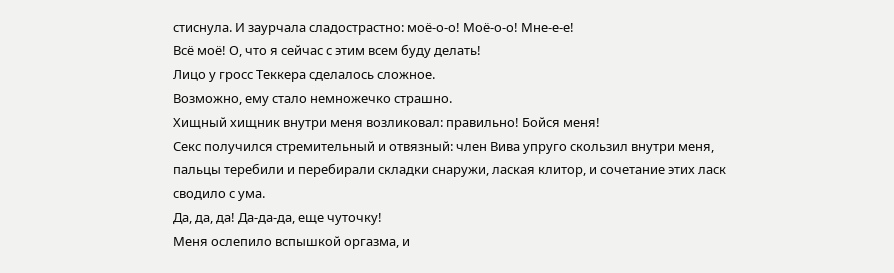стиснула. И заурчала сладострастно: моё-о-о! Моё-о-о! Мне-е-е!
Всё моё! О, что я сейчас с этим всем буду делать!
Лицо у гросс Теккера сделалось сложное.
Возможно, ему стало немножечко страшно.
Хищный хищник внутри меня возликовал: правильно! Бойся меня!
Секс получился стремительный и отвязный: член Вива упруго скользил внутри меня, пальцы теребили и перебирали складки снаружи, лаская клитор, и сочетание этих ласк сводило с ума.
Да, да, да! Да-да-да, еще чуточку!
Меня ослепило вспышкой оргазма, и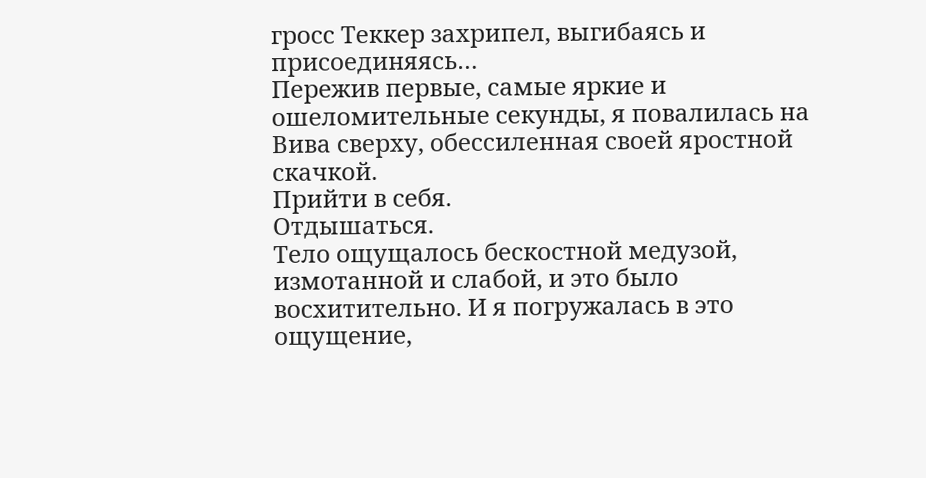гросс Теккер захрипел, выгибаясь и присоединяясь…
Пережив первые, самые яркие и ошеломительные секунды, я повалилась на Вива сверху, обессиленная своей яростной скачкой.
Прийти в себя.
Отдышаться.
Тело ощущалось бескостной медузой, измотанной и слабой, и это было восхитительно. И я погружалась в это ощущение,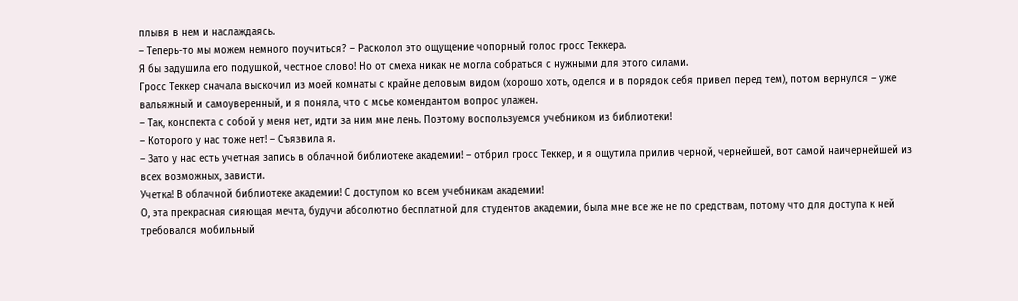плывя в нем и наслаждаясь.
– Теперь-то мы можем немного поучиться? – Расколол это ощущение чопорный голос гросс Теккера.
Я бы задушила его подушкой, честное слово! Но от смеха никак не могла собраться с нужными для этого силами.
Гросс Теккер сначала выскочил из моей комнаты с крайне деловым видом (хорошо хоть, оделся и в порядок себя привел перед тем), потом вернулся – уже вальяжный и самоуверенный, и я поняла, что с мсье комендантом вопрос улажен.
– Так, конспекта с собой у меня нет, идти за ним мне лень. Поэтому воспользуемся учебником из библиотеки!
– Которого у нас тоже нет! – Съязвила я.
– Зато у нас есть учетная запись в облачной библиотеке академии! – отбрил гросс Теккер, и я ощутила прилив черной, чернейшей, вот самой наичернейшей из всех возможных, зависти.
Учетка! В облачной библиотеке академии! С доступом ко всем учебникам академии!
О, эта прекрасная сияющая мечта, будучи абсолютно бесплатной для студентов академии, была мне все же не по средствам, потому что для доступа к ней требовался мобильный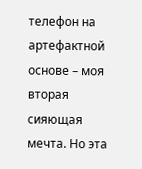телефон на артефактной основе – моя вторая сияющая мечта. Но эта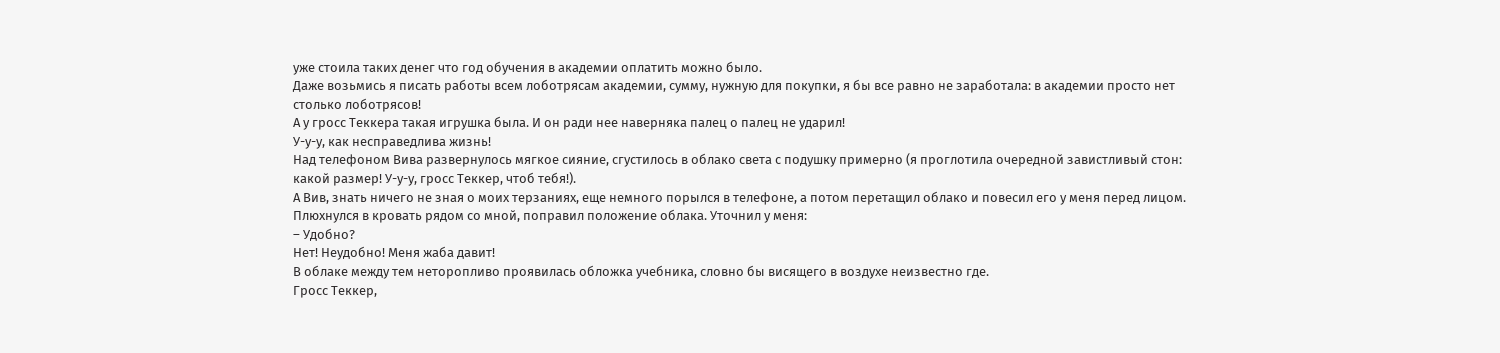уже стоила таких денег что год обучения в академии оплатить можно было.
Даже возьмись я писать работы всем лоботрясам академии, сумму, нужную для покупки, я бы все равно не заработала: в академии просто нет столько лоботрясов!
А у гросс Теккера такая игрушка была. И он ради нее наверняка палец о палец не ударил!
У-у-у, как несправедлива жизнь!
Над телефоном Вива развернулось мягкое сияние, сгустилось в облако света с подушку примерно (я проглотила очередной завистливый стон: какой размер! У-у-у, гросс Теккер, чтоб тебя!).
А Вив, знать ничего не зная о моих терзаниях, еще немного порылся в телефоне, а потом перетащил облако и повесил его у меня перед лицом.
Плюхнулся в кровать рядом со мной, поправил положение облака. Уточнил у меня:
– Удобно?
Нет! Неудобно! Меня жаба давит!
В облаке между тем неторопливо проявилась обложка учебника, словно бы висящего в воздухе неизвестно где.
Гросс Теккер,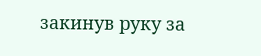закинув руку за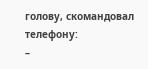голову, скомандовал телефону:
–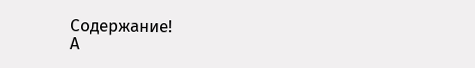Содержание!
А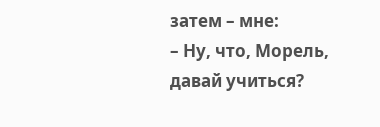затем – мне:
– Ну, что, Морель, давай учиться?